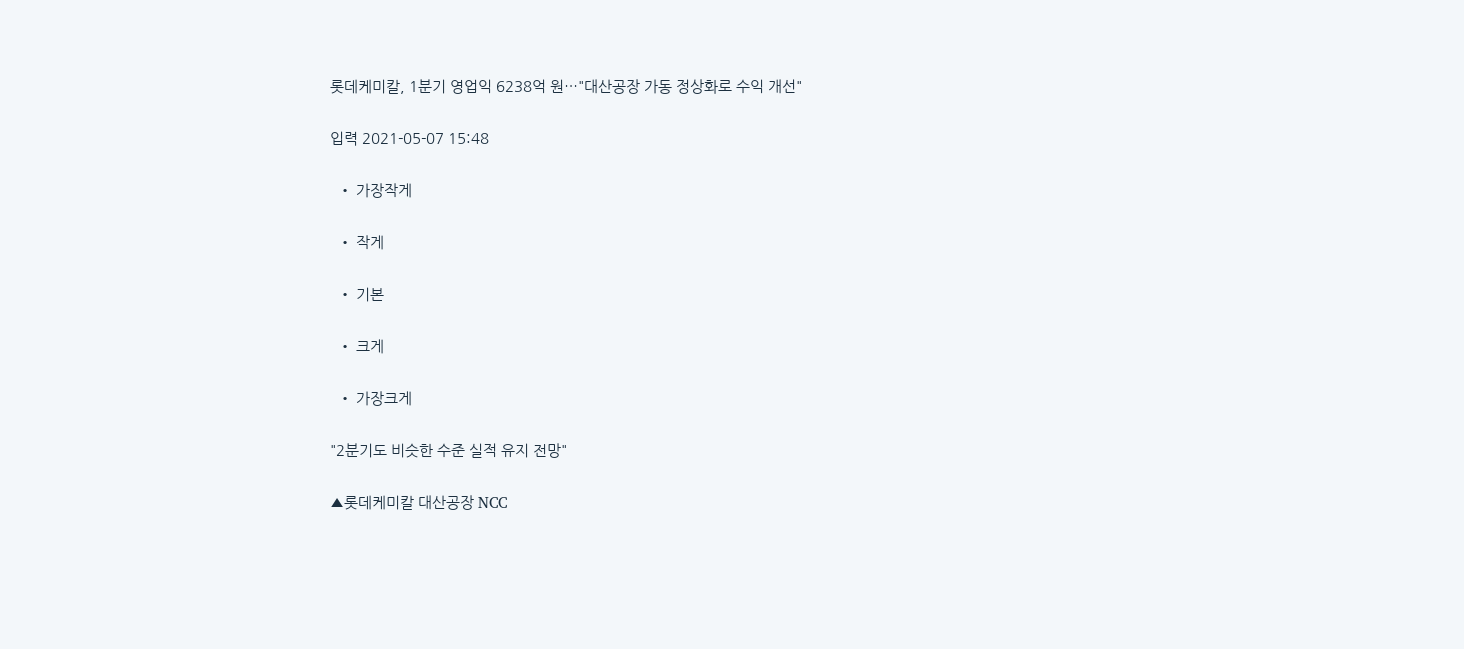롯데케미칼, 1분기 영업익 6238억 원…"대산공장 가동 정상화로 수익 개선"

입력 2021-05-07 15:48

  • 가장작게

  • 작게

  • 기본

  • 크게

  • 가장크게

"2분기도 비슷한 수준 실적 유지 전망"

▲롯데케미칼 대산공장 NCC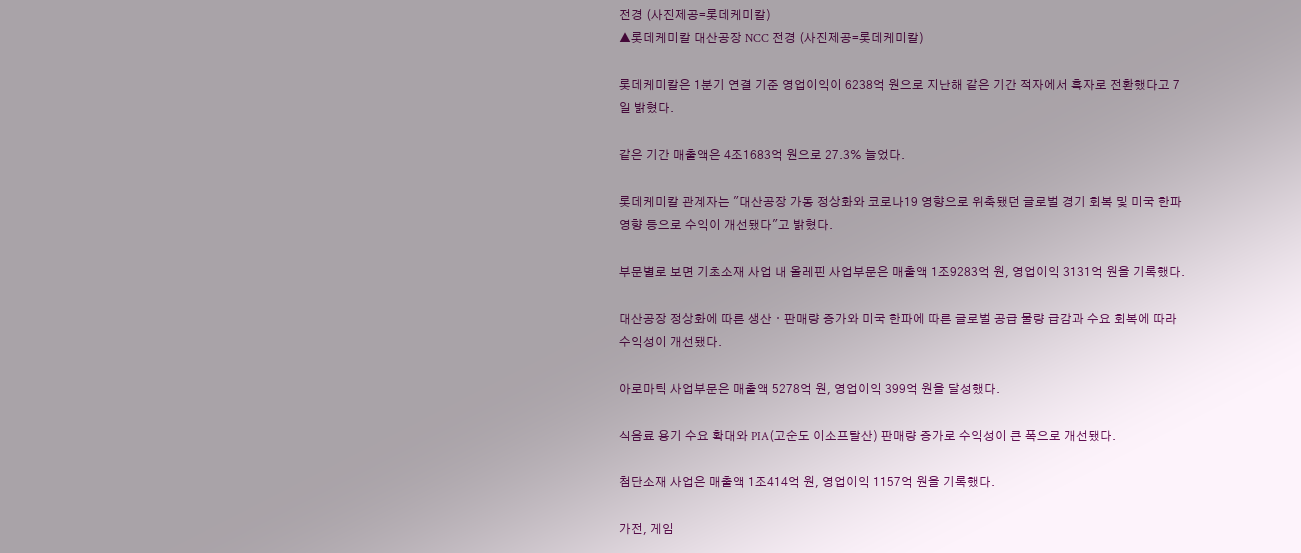전경 (사진제공=롯데케미칼)
▲롯데케미칼 대산공장 NCC 전경 (사진제공=롯데케미칼)

롯데케미칼은 1분기 연결 기준 영업이익이 6238억 원으로 지난해 같은 기간 적자에서 흑자로 전환했다고 7일 밝혔다.

같은 기간 매출액은 4조1683억 원으로 27.3% 늘었다.

롯데케미칼 관계자는 "대산공장 가동 정상화와 코로나19 영향으로 위축됐던 글로벌 경기 회복 및 미국 한파 영향 등으로 수익이 개선됐다"고 밝혔다.

부문별로 보면 기초소재 사업 내 올레핀 사업부문은 매출액 1조9283억 원, 영업이익 3131억 원을 기록했다.

대산공장 정상화에 따른 생산ㆍ판매량 증가와 미국 한파에 따른 글로벌 공급 물량 급감과 수요 회복에 따라 수익성이 개선됐다.

아로마틱 사업부문은 매출액 5278억 원, 영업이익 399억 원을 달성했다.

식음료 용기 수요 확대와 PIA(고순도 이소프탈산) 판매량 증가로 수익성이 큰 폭으로 개선됐다.

첨단소재 사업은 매출액 1조414억 원, 영업이익 1157억 원을 기록했다.

가전, 게임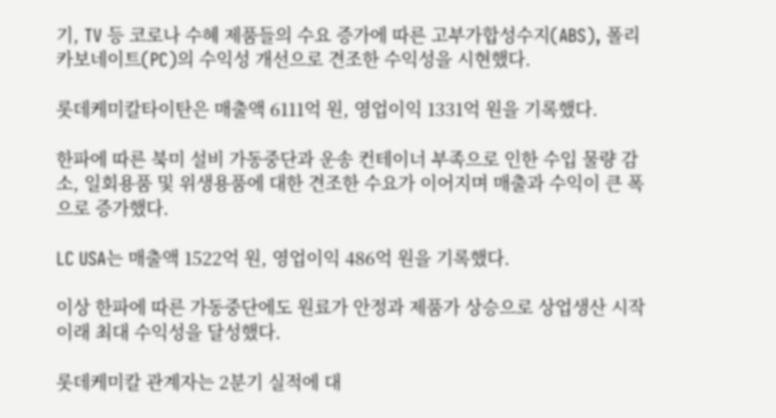기, TV 등 코로나 수혜 제품들의 수요 증가에 따른 고부가합성수지(ABS), 폴리카보네이트(PC)의 수익성 개선으로 견조한 수익성을 시현했다.

롯데케미칼타이탄은 매출액 6111억 원, 영업이익 1331억 원을 기록했다.

한파에 따른 북미 설비 가동중단과 운송 컨테이너 부족으로 인한 수입 물량 감소, 일회용품 및 위생용품에 대한 견조한 수요가 이어지며 매출과 수익이 큰 폭으로 증가했다.

LC USA는 매출액 1522억 원, 영업이익 486억 원을 기록했다.

이상 한파에 따른 가동중단에도 원료가 안정과 제품가 상승으로 상업생산 시작 이래 최대 수익성을 달성했다.

롯데케미칼 관계자는 2분기 실적에 대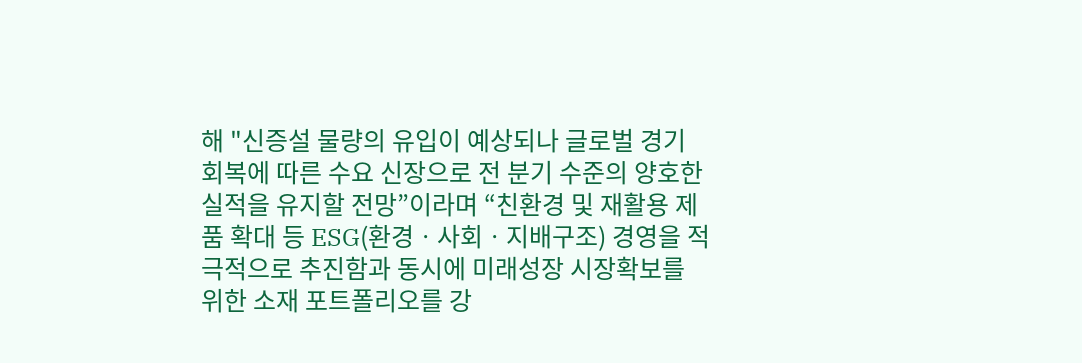해 "신증설 물량의 유입이 예상되나 글로벌 경기 회복에 따른 수요 신장으로 전 분기 수준의 양호한 실적을 유지할 전망”이라며 “친환경 및 재활용 제품 확대 등 ESG(환경ㆍ사회ㆍ지배구조) 경영을 적극적으로 추진함과 동시에 미래성장 시장확보를 위한 소재 포트폴리오를 강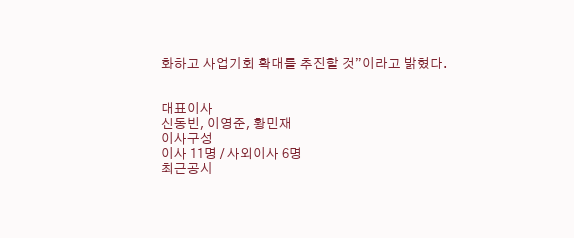화하고 사업기회 확대를 추진할 것”이라고 밝혔다.


대표이사
신동빈, 이영준, 황민재
이사구성
이사 11명 / 사외이사 6명
최근공시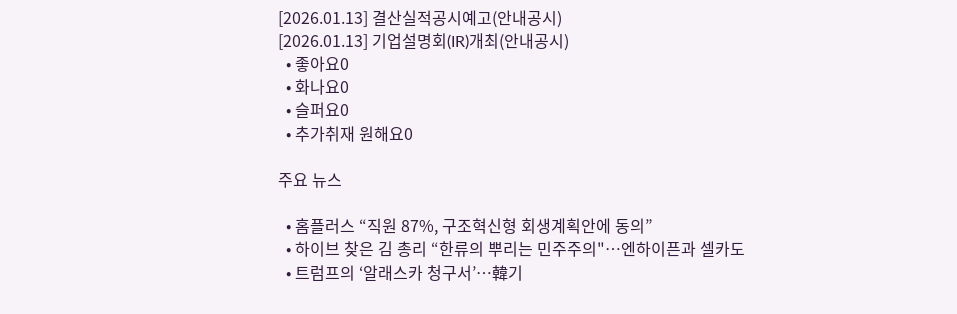[2026.01.13] 결산실적공시예고(안내공시)
[2026.01.13] 기업설명회(IR)개최(안내공시)
  • 좋아요0
  • 화나요0
  • 슬퍼요0
  • 추가취재 원해요0

주요 뉴스

  • 홈플러스 “직원 87%, 구조혁신형 회생계획안에 동의”
  • 하이브 찾은 김 총리 “한류의 뿌리는 민주주의"⋯엔하이픈과 셀카도
  • 트럼프의 ‘알래스카 청구서’…韓기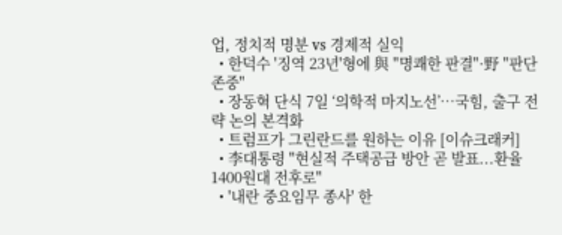업, 정치적 명분 vs 경제적 실익
  • 한덕수 '징역 23년'형에 與 "명쾌한 판결"·野 "판단 존중"
  • 장동혁 단식 7일 ‘의학적 마지노선’…국힘, 출구 전략 논의 본격화
  • 트럼프가 그린란드를 원하는 이유 [이슈크래커]
  • 李대통령 "현실적 주택공급 방안 곧 발표...환율 1400원대 전후로"
  • '내란 중요임무 종사' 한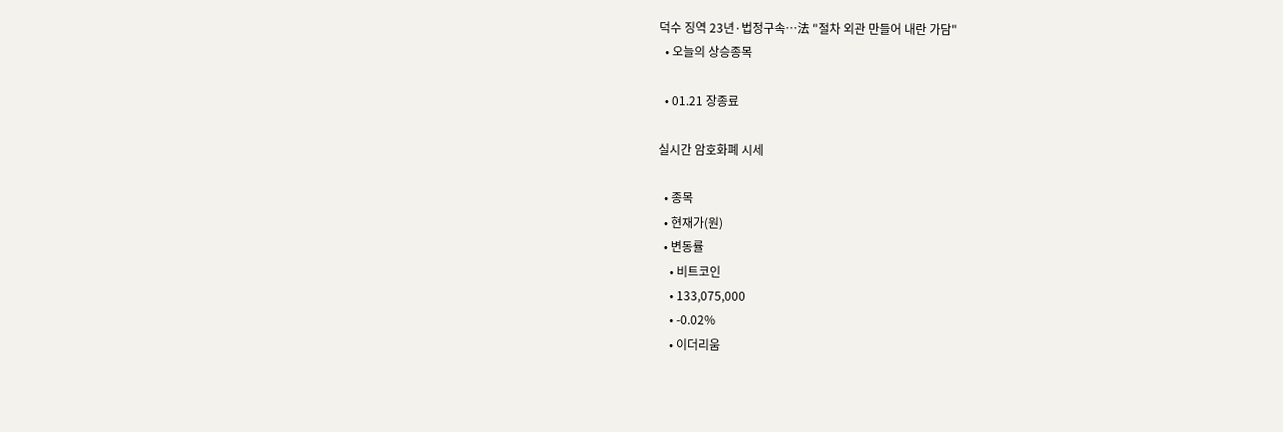덕수 징역 23년·법정구속…法 "절차 외관 만들어 내란 가담"
  • 오늘의 상승종목

  • 01.21 장종료

실시간 암호화폐 시세

  • 종목
  • 현재가(원)
  • 변동률
    • 비트코인
    • 133,075,000
    • -0.02%
    • 이더리움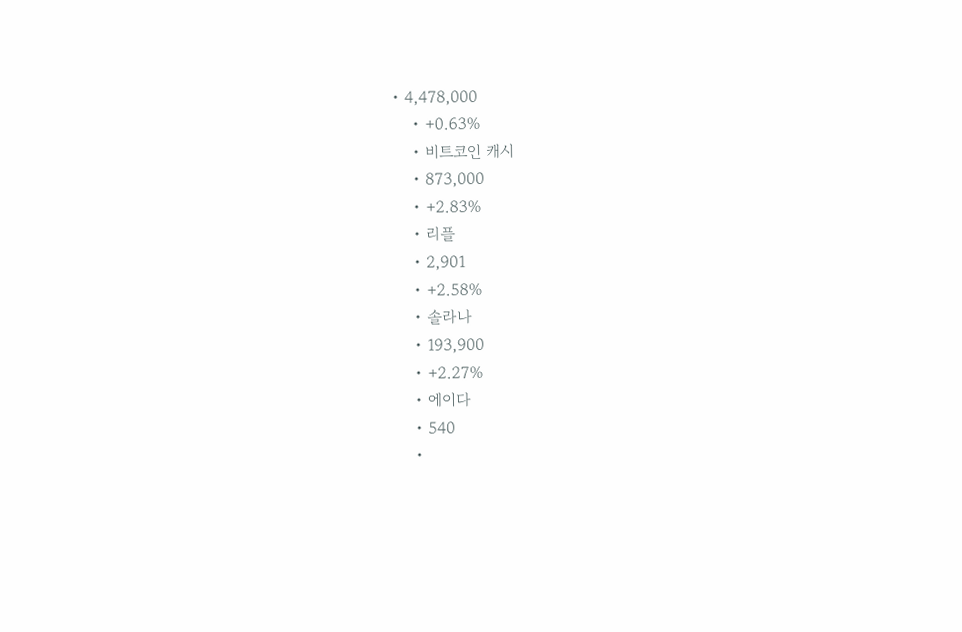• 4,478,000
    • +0.63%
    • 비트코인 캐시
    • 873,000
    • +2.83%
    • 리플
    • 2,901
    • +2.58%
    • 솔라나
    • 193,900
    • +2.27%
    • 에이다
    • 540
    •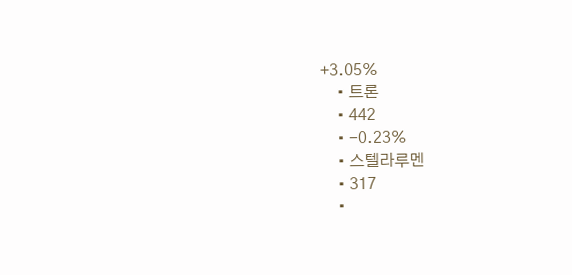+3.05%
    • 트론
    • 442
    • -0.23%
    • 스텔라루멘
    • 317
    •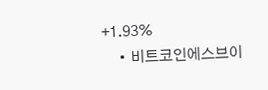+1.93%
    • 비트코인에스브이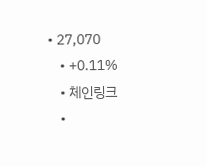• 27,070
    • +0.11%
    • 체인링크
    •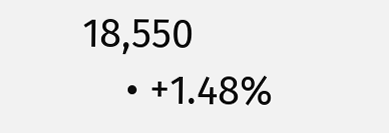18,550
    • +1.48%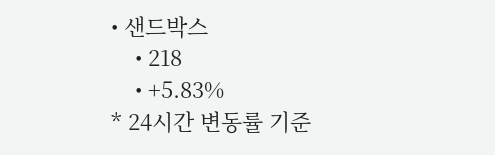• 샌드박스
    • 218
    • +5.83%
* 24시간 변동률 기준